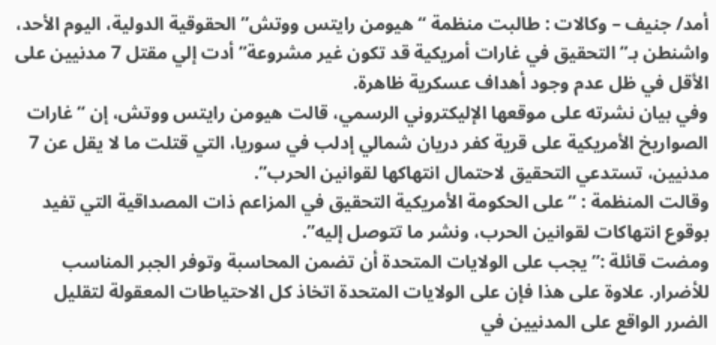أمد/ جنيف – وكالات : طالبت منظمة “هيومن رايتس ووتش” الحقوقية الدولية، اليوم الأحد، واشنطن بـ”التحقيق في غارات أمريكية قد تكون غير مشروعة” أدت إلي مقتل 7 مدنيين على الأقل في ظل عدم وجود أهداف عسكرية ظاهرة.
وفي بيان نشرته على موقعها الإليكتروني الرسمي، قالت هيومن رايتس ووتش، إن “غارات الصواريخ الأمريكية على قرية كفر دريان شمالي إدلب في سوريا، التي قتلت ما لا يقل عن 7 مدنيين، تستدعي التحقيق لاحتمال انتهاكها لقوانين الحرب”.
وقالت المنظمة : “ على الحكومة الأمريكية التحقيق في المزاعم ذات المصداقية التي تفيد بوقوع انتهاكات لقوانين الحرب، ونشر ما تتوصل إليه”.
ومضت قائلة :” يجب على الولايات المتحدة أن تضمن المحاسبة وتوفر الجبر المناسب للأضرار. علاوة على هذا فإن على الولايات المتحدة اتخاذ كل الاحتياطات المعقولة لتقليل الضرر الواقع على المدنيين في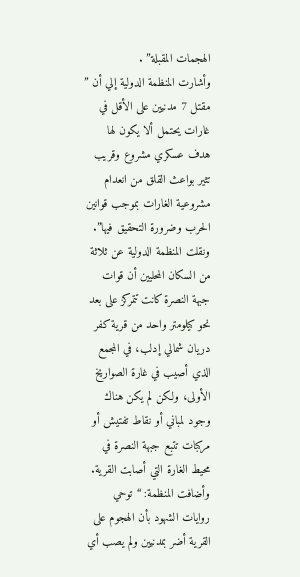الهجمات المقبلة” .
وأشارت المنظمة الدولية إلي أن ” مقتل 7 مدنيين على الأقل في غارات يحتمل ألا يكون لها هدف عسكري مشروع وقريب تثير بواعث القلق من انعدام مشروعية الغارات بموجب قوانين الحرب وضرورة التحقيق فيها”.
ونقلت المنظمة الدولية عن ثلاثة من السكان المحليين أن قوات جبهة النصرة كانت تتمركز على بعد نحو كيلومتر واحد من قرية كفر دريان شمالي إدلب، في المجمع الذي أصيب في غارة الصواريخ الأولى، ولكن لم يكن هناك وجود لمباني أو نقاط تفتيش أو مركبات تتبع جبهة النصرة في محيط الغارة التي أصابت القرية.
وأضافت المنظمة: “توحي روايات الشهود بأن الهجوم على القرية أضر بمدنيين ولم يصب أي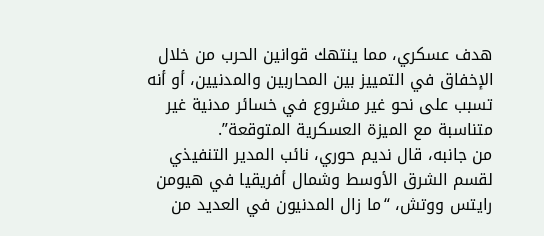هدف عسكري، مما ينتهك قوانين الحرب من خلال الإخفاق في التمييز بين المحاربين والمدنيين، أو أنه تسبب على نحو غير مشروع في خسائر مدنية غير متناسبة مع الميزة العسكرية المتوقعة”.
من جانبه، قال نديم حوري، نائب المدير التنفيذي لقسم الشرق الأوسط وشمال أفريقيا في هيومن رايتس ووتش، “ما زال المدنيون في العديد من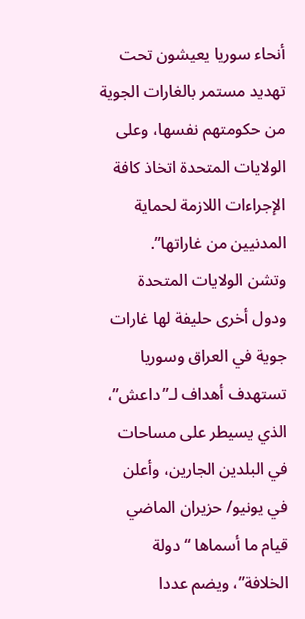أنحاء سوريا يعيشون تحت تهديد مستمر بالغارات الجوية من حكومتهم نفسها، وعلى الولايات المتحدة اتخاذ كافة الإجراءات اللازمة لحماية المدنيين من غاراتها”.
وتشن الولايات المتحدة ودول أخرى حليفة لها غارات جوية في العراق وسوريا تستهدف أهداف لـ”داعش”، الذي يسيطر على مساحات في البلدين الجارين، وأعلن في يونيو/ حزيران الماضي قيام ما أسماها “دولة الخلافة”، ويضم عددا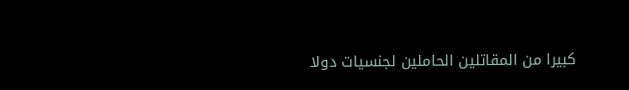كبيرا من المقاتلين الحاملين لجنسيات دولا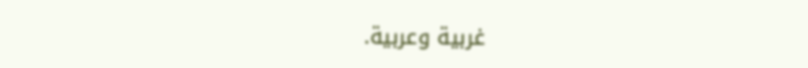غربية وعربية.